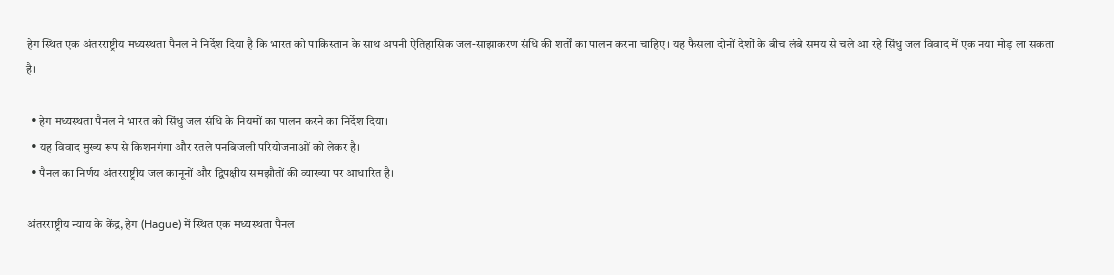हेग स्थित एक अंतरराष्ट्रीय मध्यस्थता पैनल ने निर्देश दिया है कि भारत को पाकिस्तान के साथ अपनी ऐतिहासिक जल-साझाकरण संधि की शर्तों का पालन करना चाहिए। यह फैसला दोनों देशों के बीच लंबे समय से चले आ रहे सिंधु जल विवाद में एक नया मोड़ ला सकता है।

  • हेग मध्यस्थता पैनल ने भारत को सिंधु जल संधि के नियमों का पालन करने का निर्देश दिया।
  • यह विवाद मुख्य रूप से किशनगंगा और रतले पनबिजली परियोजनाओं को लेकर है।
  • पैनल का निर्णय अंतरराष्ट्रीय जल कानूनों और द्विपक्षीय समझौतों की व्याख्या पर आधारित है।

अंतरराष्ट्रीय न्याय के केंद्र, हेग (Hague) में स्थित एक मध्यस्थता पैनल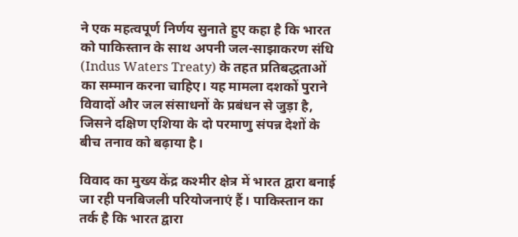ने एक महत्वपूर्ण निर्णय सुनाते हुए कहा है कि भारत को पाकिस्तान के साथ अपनी जल-साझाकरण संधि (Indus Waters Treaty) के तहत प्रतिबद्धताओं का सम्मान करना चाहिए। यह मामला दशकों पुराने विवादों और जल संसाधनों के प्रबंधन से जुड़ा है, जिसने दक्षिण एशिया के दो परमाणु संपन्न देशों के बीच तनाव को बढ़ाया है।

विवाद का मुख्य केंद्र कश्मीर क्षेत्र में भारत द्वारा बनाई जा रही पनबिजली परियोजनाएं हैं। पाकिस्तान का तर्क है कि भारत द्वारा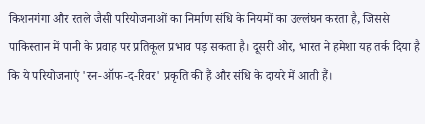किशनगंगा और रतले जैसी परियोजनाओं का निर्माण संधि के नियमों का उल्लंघन करता है, जिससे पाकिस्तान में पानी के प्रवाह पर प्रतिकूल प्रभाव पड़ सकता है। दूसरी ओर, भारत ने हमेशा यह तर्क दिया है कि ये परियोजनाएं 'रन-ऑफ-द-रिवर' प्रकृति की हैं और संधि के दायरे में आती हैं।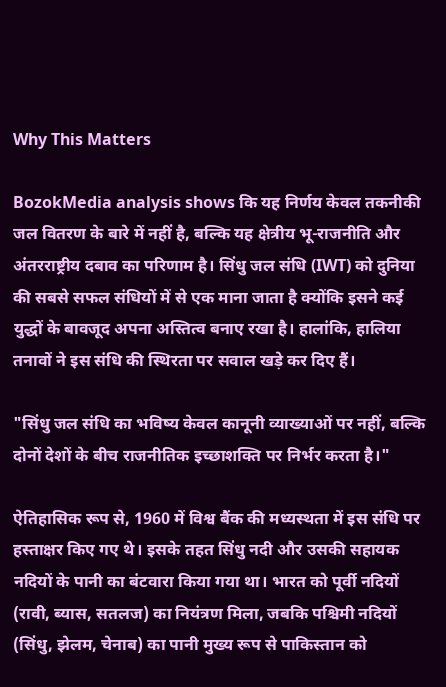Why This Matters

BozokMedia analysis shows कि यह निर्णय केवल तकनीकी जल वितरण के बारे में नहीं है, बल्कि यह क्षेत्रीय भू-राजनीति और अंतरराष्ट्रीय दबाव का परिणाम है। सिंधु जल संधि (IWT) को दुनिया की सबसे सफल संधियों में से एक माना जाता है क्योंकि इसने कई युद्धों के बावजूद अपना अस्तित्व बनाए रखा है। हालांकि, हालिया तनावों ने इस संधि की स्थिरता पर सवाल खड़े कर दिए हैं।

"सिंधु जल संधि का भविष्य केवल कानूनी व्याख्याओं पर नहीं, बल्कि दोनों देशों के बीच राजनीतिक इच्छाशक्ति पर निर्भर करता है।"

ऐतिहासिक रूप से, 1960 में विश्व बैंक की मध्यस्थता में इस संधि पर हस्ताक्षर किए गए थे। इसके तहत सिंधु नदी और उसकी सहायक नदियों के पानी का बंटवारा किया गया था। भारत को पूर्वी नदियों (रावी, ब्यास, सतलज) का नियंत्रण मिला, जबकि पश्चिमी नदियों (सिंधु, झेलम, चेनाब) का पानी मुख्य रूप से पाकिस्तान को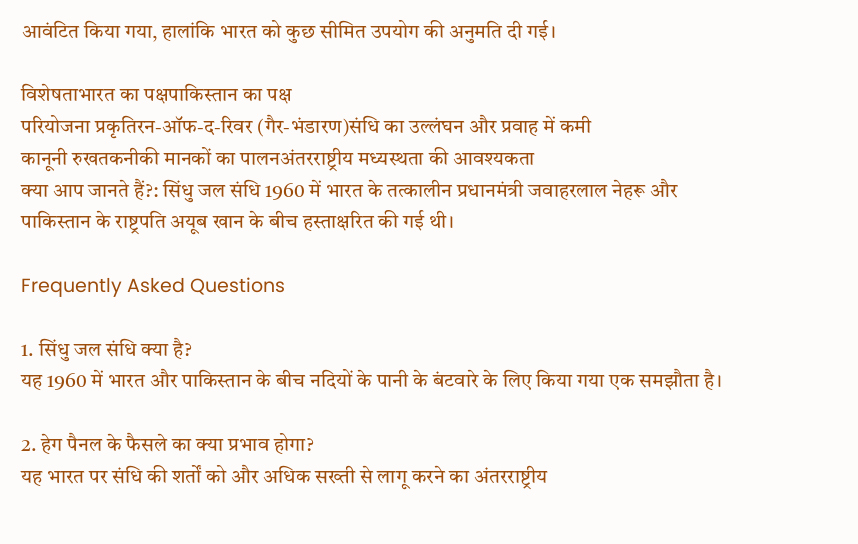आवंटित किया गया, हालांकि भारत को कुछ सीमित उपयोग की अनुमति दी गई।

विशेषताभारत का पक्षपाकिस्तान का पक्ष
परियोजना प्रकृतिरन-ऑफ-द-रिवर (गैर-भंडारण)संधि का उल्लंघन और प्रवाह में कमी
कानूनी रुखतकनीकी मानकों का पालनअंतरराष्ट्रीय मध्यस्थता की आवश्यकता
क्या आप जानते हैं?: सिंधु जल संधि 1960 में भारत के तत्कालीन प्रधानमंत्री जवाहरलाल नेहरू और पाकिस्तान के राष्ट्रपति अयूब खान के बीच हस्ताक्षरित की गई थी।

Frequently Asked Questions

1. सिंधु जल संधि क्या है?
यह 1960 में भारत और पाकिस्तान के बीच नदियों के पानी के बंटवारे के लिए किया गया एक समझौता है।

2. हेग पैनल के फैसले का क्या प्रभाव होगा?
यह भारत पर संधि की शर्तों को और अधिक सख्ती से लागू करने का अंतरराष्ट्रीय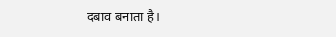दबाव बनाता है।